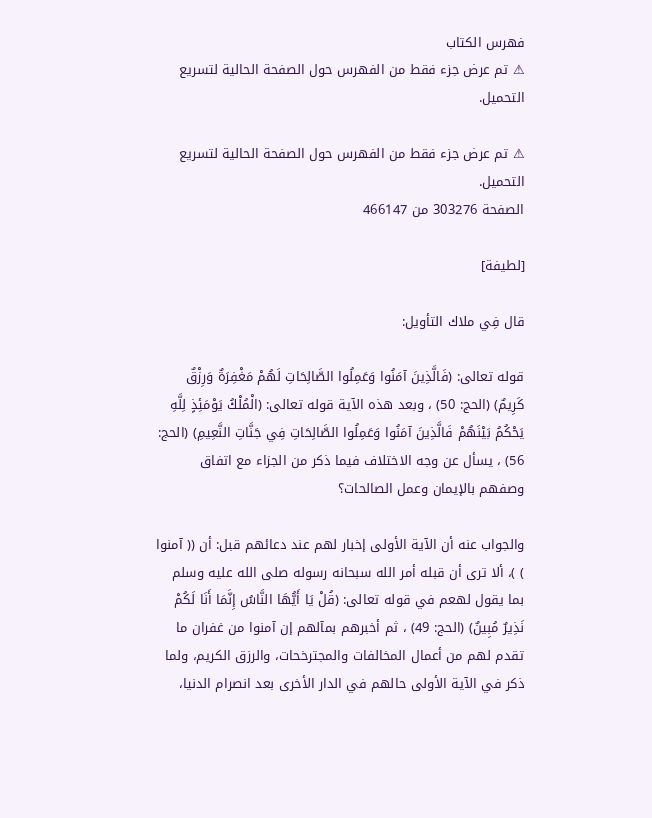فهرس الكتاب
⚠ تم عرض جزء فقط من الفهرس حول الصفحة الحالية لتسريع التحميل.

⚠ تم عرض جزء فقط من الفهرس حول الصفحة الحالية لتسريع التحميل.
الصفحة 303276 من 466147

[لطيفة]

قال فِي ملاك التأويل:

قوله تعالى: (فَالَّذِينَ آمَنُوا وَعَمِلُوا الصَّالِحَاتِ لَهُمْ مَغْفِرَةٌ وَرِزْقٌ كَرِيمٌ) (الحج: 50) ، وبعد هذه الآية قوله تعالى: (الْمُلْكُ يَوْمَئِذٍ لِلَّهِ يَحْكُمُ بَيْنَهُمْ فَالَّذِينَ آمَنُوا وَعَمِلُوا الصَّالِحَاتِ فِي جَنَّاتِ النَّعِيمِ) (الحج: 56) ، يسأل عن وجه الاختلاف فيما ذكر من الجزاء مع اتفاق وصفهم بالإيمان وعمل الصالحات؟

والجواب عنه أن الآية الأولى إخبار لهم عند دعائهم قبل: أن (( آمنوا ) )، ألا ترى أن قبله أمر الله سبحانه رسوله صلى الله عليه وسلم بما يقول لهعم في قوله تعالى: (قُلْ يَا أَيُّهَا النَّاسُ إِنَّمَا أَنَا لَكُمْ نَذِيرٌ مُبِينٌ) (الحج: 49) ، ثم أخبرهم بمآلهم إن آمنوا من غفران ما تقدم لهم من أعمال المخالفات والمجترخحات، والرزق الكريم، ولما ذكر في الآية الأولى حالهم في الدار الأخرى بعد انصرام الدنيا،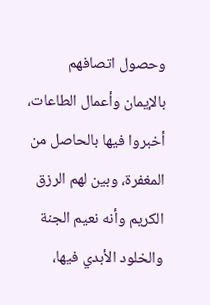وحصول اتصافهم بالإيمان وأعمال الطاعات، أخبروا فيها بالحاصل من المغفرة، وبين لهم الرزق الكريم وأنه نعيم الجنة والخلود الأبدي فيها،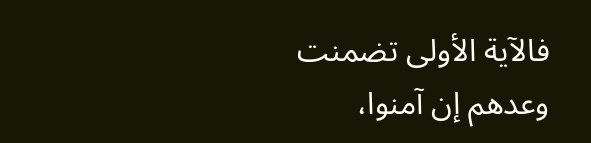فالآية الأولى تضمنت وعدهم إن آمنوا،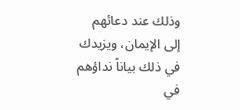وذلك عند دعائهم إلى الإيمان، ويزيدك في ذلك بياناً نداؤهم في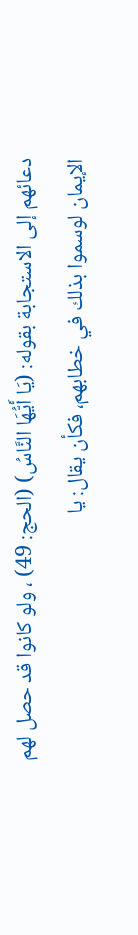دعائهم إلى الاستجابة بقوله: (يَا أَيُّهَا النَّاسُ) (الحج: 49) ، ولو كانوا قد حصل لهم الإيمان لوسموا بذلك في خطابهم، فكأن يقال: يا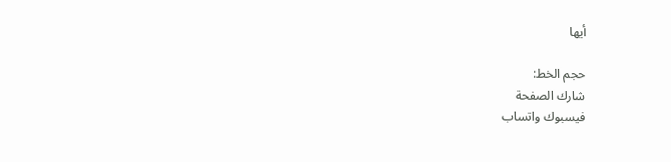أيها

حجم الخط:
شارك الصفحة
فيسبوك واتساب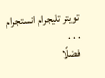تويتر تليجرام انستجرام
. . .
فضلًا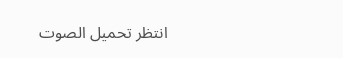انتظر تحميل الصوت